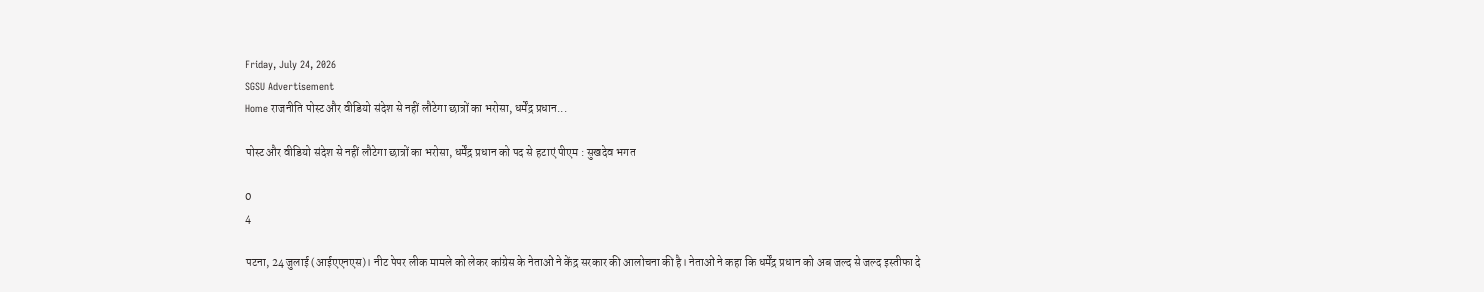Friday, July 24, 2026
SGSU Advertisement
Home राजनीति पोस्ट और वीडियो संदेश से नहीं लौटेगा छात्रों का भरोसा, धर्मेंद्र प्रधान...

पोस्ट और वीडियो संदेश से नहीं लौटेगा छात्रों का भरोसा, धर्मेंद्र प्रधान को पद से हटाएं पीएम : सुखदेव भगत

0
4

पटना, 24 जुलाई (आईएएनएस)। नीट पेपर लीक मामले को लेकर कांग्रेस के नेताओं ने केंद्र सरकार की आलोचना की है। नेताओं ने कहा कि धर्मेंद्र प्रधान को अब जल्द से जल्द इस्तीफा दे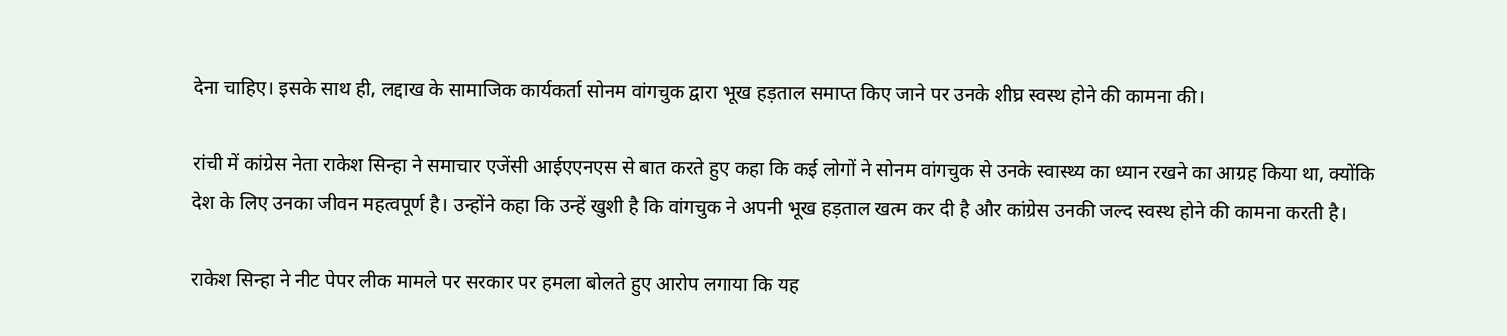देना चाहिए। इसके साथ ही, लद्दाख के सामाजिक कार्यकर्ता सोनम वांगचुक द्वारा भूख हड़ताल समाप्त किए जाने पर उनके शीघ्र स्वस्थ होने की कामना की।

रांची में कांग्रेस नेता राकेश सिन्हा ने समाचार एजेंसी आईएएनएस से बात करते हुए कहा कि कई लोगों ने सोनम वांगचुक से उनके स्वास्थ्य का ध्यान रखने का आग्रह किया था, क्योंकि देश के लिए उनका जीवन महत्वपूर्ण है। उन्होंने कहा कि उन्हें खुशी है कि वांगचुक ने अपनी भूख हड़ताल खत्म कर दी है और कांग्रेस उनकी जल्द स्वस्थ होने की कामना करती है।

राकेश सिन्हा ने नीट पेपर लीक मामले पर सरकार पर हमला बोलते हुए आरोप लगाया कि यह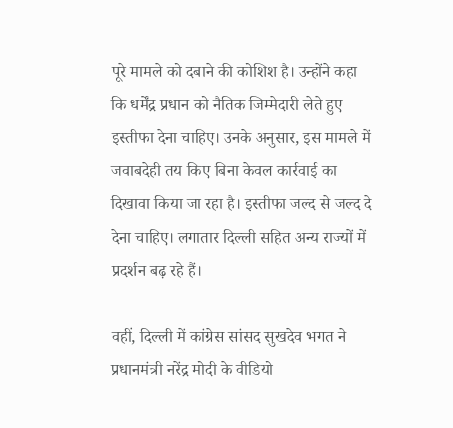पूरे मामले को दबाने की कोशिश है। उन्होंने कहा कि धर्मेंद्र प्रधान को नैतिक जिम्मेदारी लेते हुए इस्तीफा देना चाहिए। उनके अनुसार, इस मामले में जवाबदेही तय किए बिना केवल कार्रवाई का दिखावा किया जा रहा है। इस्तीफा जल्द से जल्द दे देना चाहिए। लगातार दिल्ली सहित अन्य राज्यों में प्रदर्शन बढ़ रहे हैं।

वहीं, दिल्ली में कांग्रेस सांसद सुखदेव भगत ने प्रधानमंत्री नरेंद्र मोदी के वीडियो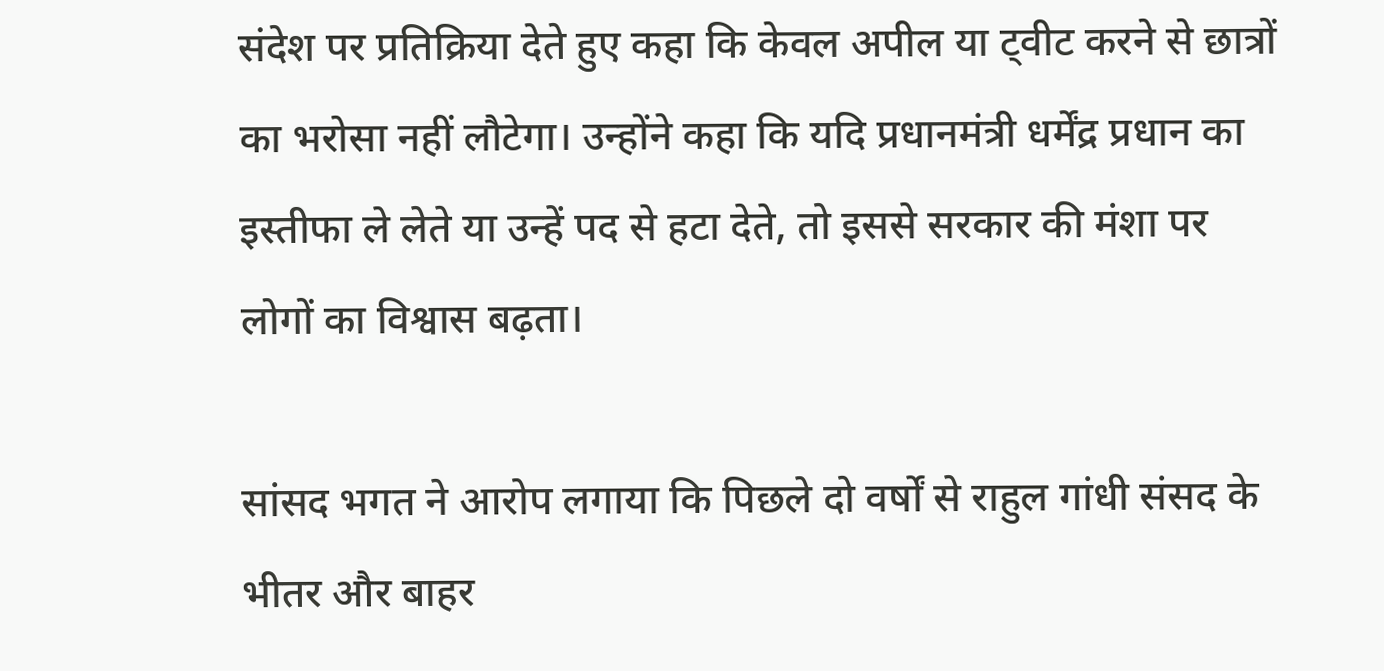संदेश पर प्रतिक्रिया देते हुए कहा कि केवल अपील या ट्वीट करने से छात्रों का भरोसा नहीं लौटेगा। उन्होंने कहा कि यदि प्रधानमंत्री धर्मेंद्र प्रधान का इस्तीफा ले लेते या उन्हें पद से हटा देते, तो इससे सरकार की मंशा पर लोगों का विश्वास बढ़ता।

सांसद भगत ने आरोप लगाया कि पिछले दो वर्षों से राहुल गांधी संसद के भीतर और बाहर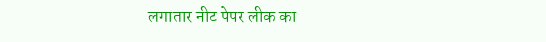लगातार नीट पेपर लीक का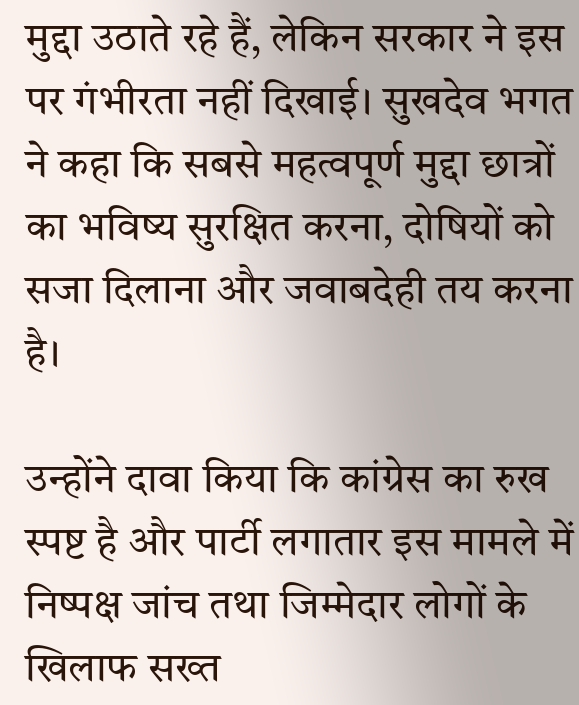मुद्दा उठाते रहे हैं, लेकिन सरकार ने इस पर गंभीरता नहीं दिखाई। सुखदेव भगत ने कहा कि सबसे महत्वपूर्ण मुद्दा छात्रों का भविष्य सुरक्षित करना, दोषियों को सजा दिलाना और जवाबदेही तय करना है।

उन्होंने दावा किया कि कांग्रेस का रुख स्पष्ट है और पार्टी लगातार इस मामले में निष्पक्ष जांच तथा जिम्मेदार लोगों के खिलाफ सख्त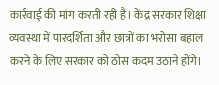कार्रवाई की मांग करती रही है। केंद्र सरकार शिक्षा व्यवस्था में पारदर्शिता और छात्रों का भरोसा बहाल करने के लिए सरकार को ठोस कदम उठाने होंगे।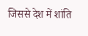जिससे देश में शांति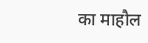का माहौल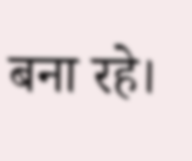बना रहे।